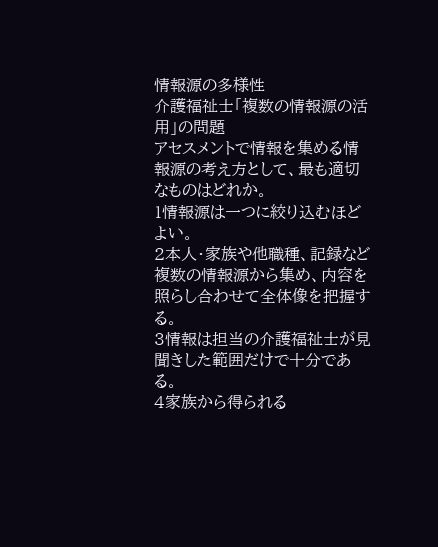情報源の多様性
介護福祉士「複数の情報源の活用」の問題
アセスメントで情報を集める情報源の考え方として、最も適切なものはどれか。
1情報源は一つに絞り込むほどよい。
2本人・家族や他職種、記録など複数の情報源から集め、内容を照らし合わせて全体像を把握する。
3情報は担当の介護福祉士が見聞きした範囲だけで十分である。
4家族から得られる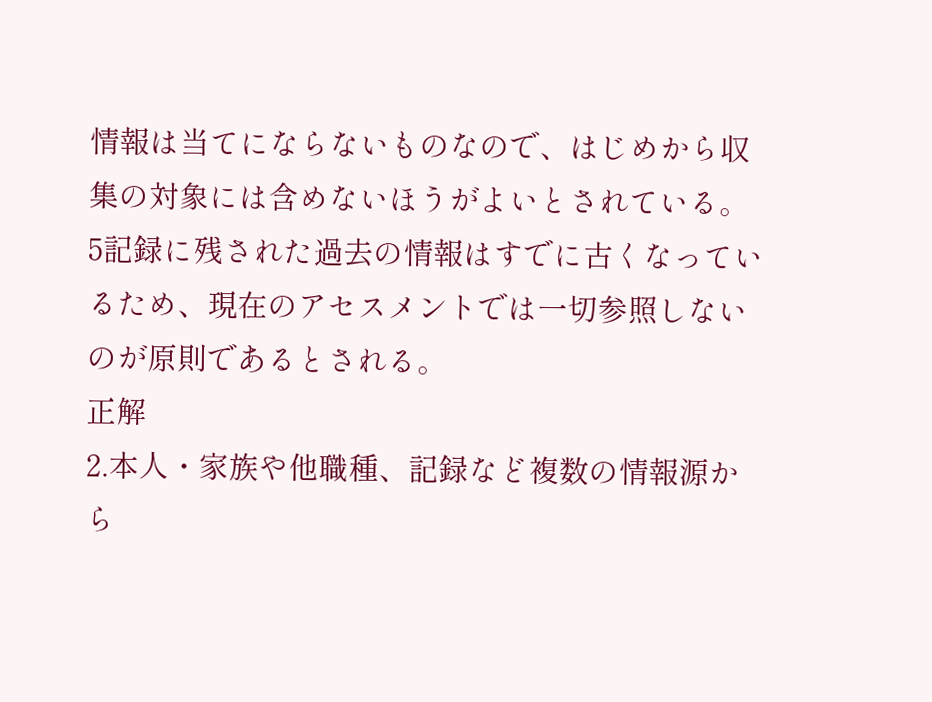情報は当てにならないものなので、はじめから収集の対象には含めないほうがよいとされている。
5記録に残された過去の情報はすでに古くなっているため、現在のアセスメントでは一切参照しないのが原則であるとされる。
正解
2.本人・家族や他職種、記録など複数の情報源から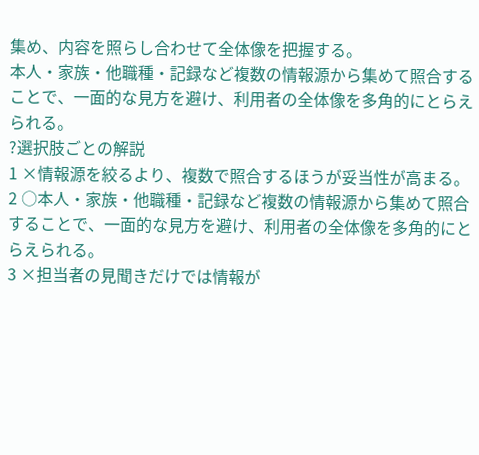集め、内容を照らし合わせて全体像を把握する。
本人・家族・他職種・記録など複数の情報源から集めて照合することで、一面的な見方を避け、利用者の全体像を多角的にとらえられる。
?選択肢ごとの解説
1 ×情報源を絞るより、複数で照合するほうが妥当性が高まる。
2 ○本人・家族・他職種・記録など複数の情報源から集めて照合することで、一面的な見方を避け、利用者の全体像を多角的にとらえられる。
3 ×担当者の見聞きだけでは情報が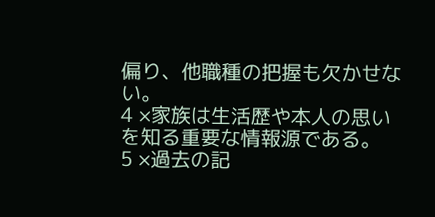偏り、他職種の把握も欠かせない。
4 ×家族は生活歴や本人の思いを知る重要な情報源である。
5 ×過去の記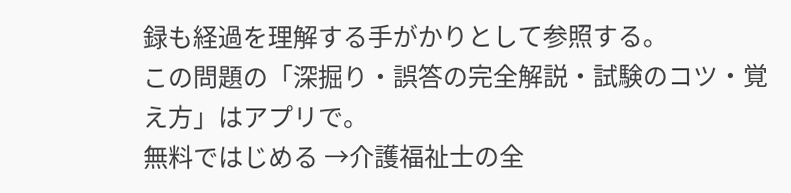録も経過を理解する手がかりとして参照する。
この問題の「深掘り・誤答の完全解説・試験のコツ・覚え方」はアプリで。
無料ではじめる →介護福祉士の全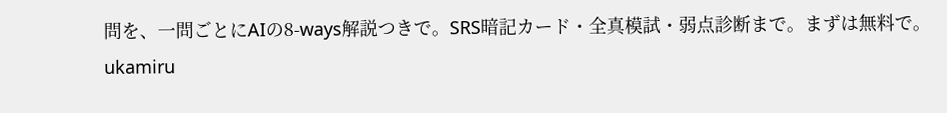問を、一問ごとにAIの8-ways解説つきで。SRS暗記カード・全真模試・弱点診断まで。まずは無料で。
ukamiru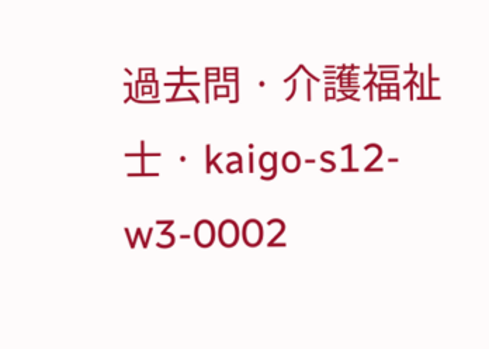過去問 · 介護福祉士 · kaigo-s12-w3-0002